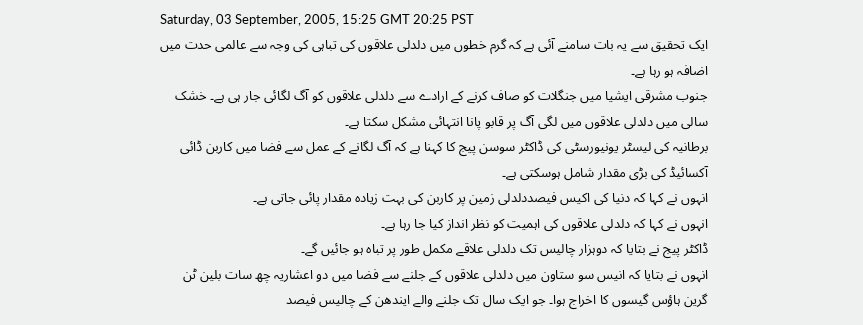Saturday, 03 September, 2005, 15:25 GMT 20:25 PST
ایک تحقیق سے یہ بات سامنے آئی ہے کہ گرم خطوں میں دلدلی علاقوں کی تباہی کی وجہ سے عالمی حدت میں اضافہ ہو رہا ہے۔
جنوب مشرقی ایشیا میں جنگلات کو صاف کرنے کے ارادے سے دلدلی علاقوں کو آگ لگائی جار ہی ہے۔ خشک سالی میں دلدلی علاقوں میں لگی آگ پر قابو پانا انتہائی مشکل سکتا ہے۔
برطانیہ کی لیسٹر یونیورسٹی کی ڈاکٹر سوسن پیج کا کہنا ہے کہ آگ لگانے کے عمل سے فضا میں کاربن ڈائی آکسائیڈ کی بڑی مقدار شامل ہوسکتی ہے۔
انہوں نے کہا کہ دنیا کی اکیس فیصددلدلی زمین پر کاربن کی بہت زیادہ مقدار پائی جاتی ہے۔
انہوں نے کہا کہ دلدلی علاقوں کی اہمیت کو نظر انداز کیا جا رہا ہے۔
ڈاکٹر پیج نے بتایا کہ دوہزار چالیس تک دلدلی علاقے مکمل طور پر تباہ ہو جائیں گے۔
انہوں نے بتایا کہ انیس سو ستاون میں دلدلی علاقوں کے جلنے سے فضا میں دو اعشاریہ چھ سات بلین ٹن گرین ہاؤس گیسوں کا اخراج ہوا۔ جو ایک سال تک جلنے والے ایندھن کے چالیس فیصد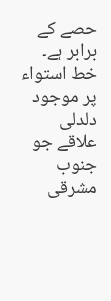حصے کے برابر ہے۔
خط استواء پر موجود دلدلی علاقے جو جنوب مشرقی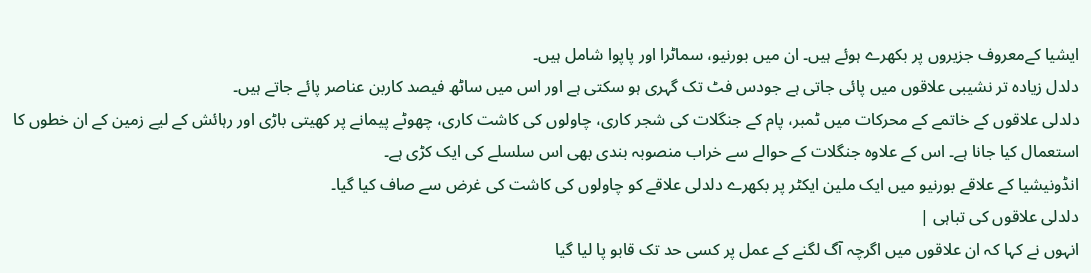ایشیا کےمعروف جزیروں پر بکھرے ہوئے ہیں۔ ان میں بورنیو، سماٹرا اور پاپوا شامل ہیں۔
دلدل زیادہ تر نشیبی علاقوں میں پائی جاتی ہے جودس فٹ تک گہری ہو سکتی ہے اور اس میں ساٹھ فیصد کاربن عناصر پائے جاتے ہیں۔
دلدلی علاقوں کے خاتمے کے محرکات میں ٹمبر، پام کے جنگلات کی شجر کاری، چاولوں کی کاشت کاری، چھوٹے پیمانے پر کھیتی باڑی اور رہائش کے لیے زمین کے ان خطوں کا استعمال کیا جانا ہے۔ اس کے علاوہ جنگلات کے حوالے سے خراب منصوبہ بندی بھی اس سلسلے کی ایک کڑی ہے۔
انڈونیشیا کے علاقے بورنیو میں ایک ملین ایکٹر پر بکھرے دلدلی علاقے کو چاولوں کی کاشت کی غرض سے صاف کیا گیا۔
دلدلی علاقوں کی تباہی |
انہوں نے کہا کہ ان علاقوں میں اگرچہ آگ لگنے کے عمل پر کسی حد تک قابو پا لیا گیا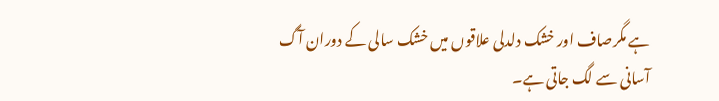ہے مگرصاف اور خشک دلدلی علاقوں میں خشک سالی کے دوران آگ آسانی سے لگ جاتی ہے۔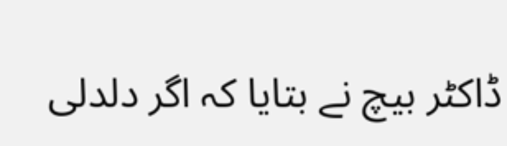ڈاکٹر بیچ نے بتایا کہ اگر دلدلی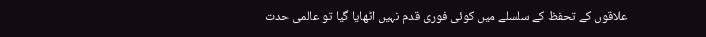علاقوں کے تحفظ کے سلسلے میں کوئی فوری قدم نہیں اٹھایا گیا تو عالمی حدت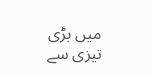میں بڑی تیزی سے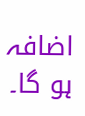اضافہ ہو گا۔